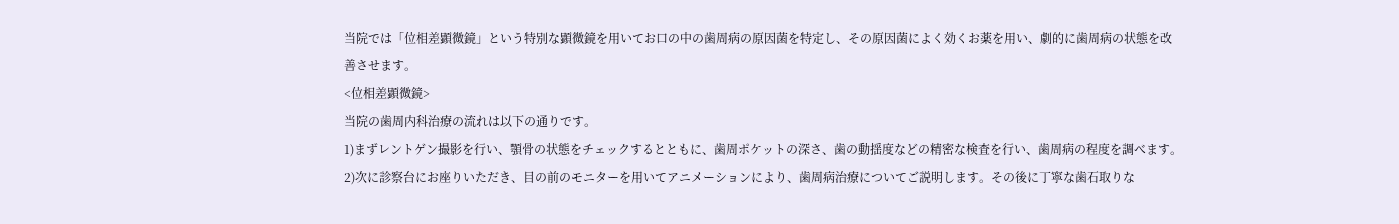当院では「位相差顕微鏡」という特別な顕微鏡を用いてお口の中の歯周病の原因菌を特定し、その原因菌によく効くお薬を用い、劇的に歯周病の状態を改善させます。
<位相差顕微鏡>
当院の歯周内科治療の流れは以下の通りです。
1)まずレントゲン撮影を行い、顎骨の状態をチェックするとともに、歯周ポケットの深さ、歯の動揺度などの精密な検査を行い、歯周病の程度を調べます。
2)次に診察台にお座りいただき、目の前のモニターを用いてアニメーションにより、歯周病治療についてご説明します。その後に丁寧な歯石取りな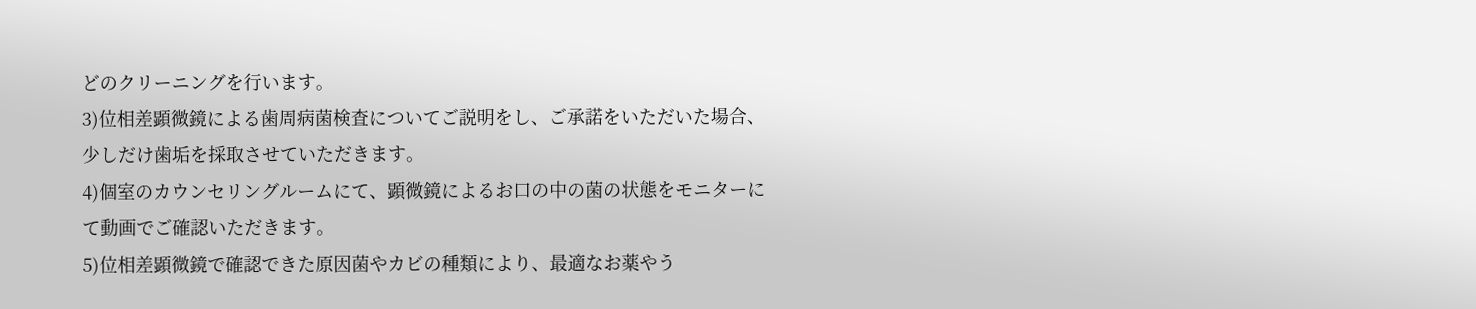どのクリーニングを行います。
3)位相差顕微鏡による歯周病菌検査についてご説明をし、ご承諾をいただいた場合、少しだけ歯垢を採取させていただきます。
4)個室のカウンセリングルームにて、顕微鏡によるお口の中の菌の状態をモニターにて動画でご確認いただきます。
5)位相差顕微鏡で確認できた原因菌やカビの種類により、最適なお薬やう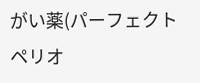がい薬(パーフェクトペリオ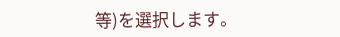等)を選択します。